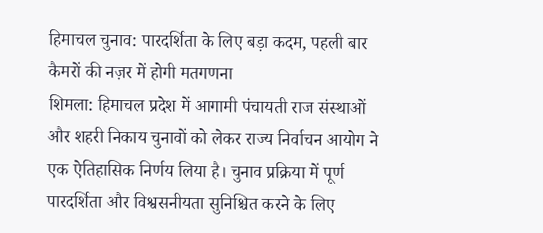हिमाचल चुनाव: पारदर्शिता के लिए बड़ा कदम, पहली बार कैमरों की नज़र में होगी मतगणना
शिमला: हिमाचल प्रदेश में आगामी पंचायती राज संस्थाओं और शहरी निकाय चुनावों को लेकर राज्य निर्वाचन आयोग ने एक ऐतिहासिक निर्णय लिया है। चुनाव प्रक्रिया में पूर्ण पारदर्शिता और विश्वसनीयता सुनिश्चित करने के लिए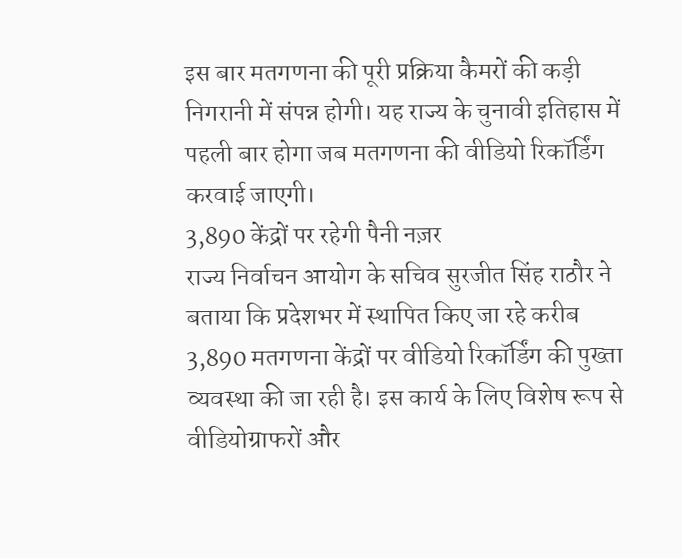इस बार मतगणना की पूरी प्रक्रिया कैमरों की कड़ी निगरानी में संपन्न होगी। यह राज्य के चुनावी इतिहास में पहली बार होगा जब मतगणना की वीडियो रिकॉर्डिंग करवाई जाएगी।
3,890 केंद्रों पर रहेगी पैनी नज़र
राज्य निर्वाचन आयोग के सचिव सुरजीत सिंह राठौर ने बताया कि प्रदेशभर में स्थापित किए जा रहे करीब 3,890 मतगणना केंद्रों पर वीडियो रिकॉर्डिंग की पुख्ता व्यवस्था की जा रही है। इस कार्य के लिए विशेष रूप से वीडियोग्राफरों और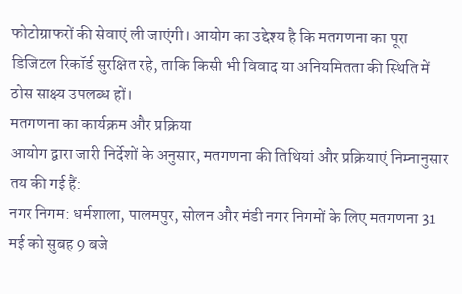फोटोग्राफरों की सेवाएं ली जाएंगी। आयोग का उद्देश्य है कि मतगणना का पूरा डिजिटल रिकॉर्ड सुरक्षित रहे, ताकि किसी भी विवाद या अनियमितता की स्थिति में ठोस साक्ष्य उपलब्ध हों।
मतगणना का कार्यक्रम और प्रक्रिया
आयोग द्वारा जारी निर्देशों के अनुसार, मतगणना की तिथियां और प्रक्रियाएं निम्नानुसार तय की गई हैं:
नगर निगम: धर्मशाला, पालमपुर, सोलन और मंडी नगर निगमों के लिए मतगणना 31 मई को सुबह 9 बजे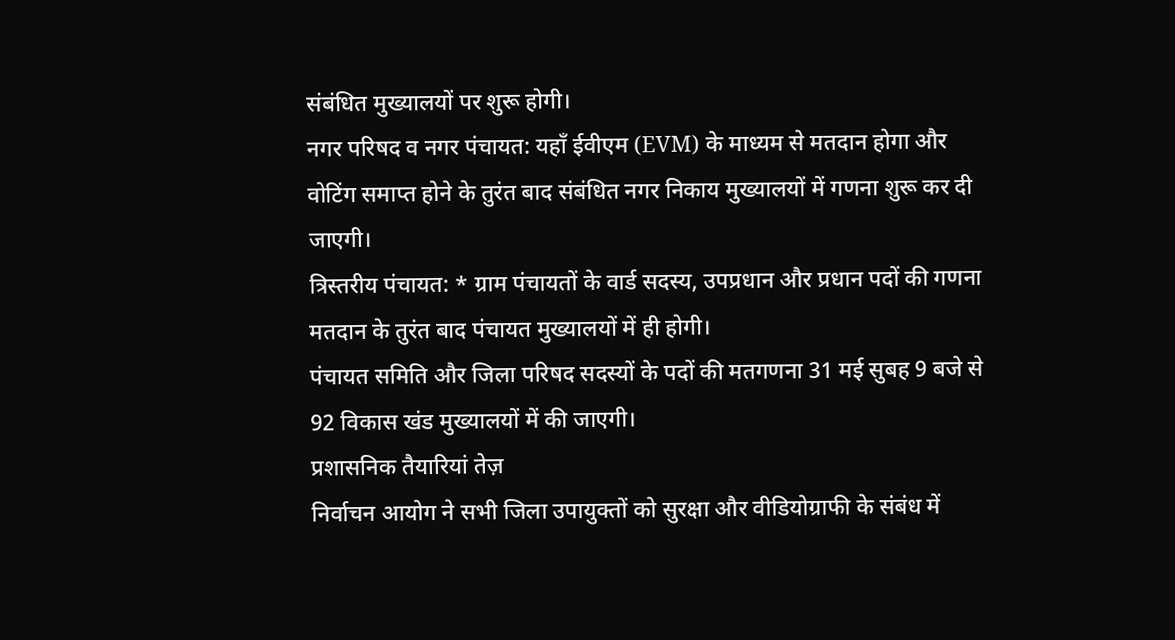संबंधित मुख्यालयों पर शुरू होगी।
नगर परिषद व नगर पंचायत: यहाँ ईवीएम (EVM) के माध्यम से मतदान होगा और वोटिंग समाप्त होने के तुरंत बाद संबंधित नगर निकाय मुख्यालयों में गणना शुरू कर दी जाएगी।
त्रिस्तरीय पंचायत: * ग्राम पंचायतों के वार्ड सदस्य, उपप्रधान और प्रधान पदों की गणना मतदान के तुरंत बाद पंचायत मुख्यालयों में ही होगी।
पंचायत समिति और जिला परिषद सदस्यों के पदों की मतगणना 31 मई सुबह 9 बजे से 92 विकास खंड मुख्यालयों में की जाएगी।
प्रशासनिक तैयारियां तेज़
निर्वाचन आयोग ने सभी जिला उपायुक्तों को सुरक्षा और वीडियोग्राफी के संबंध में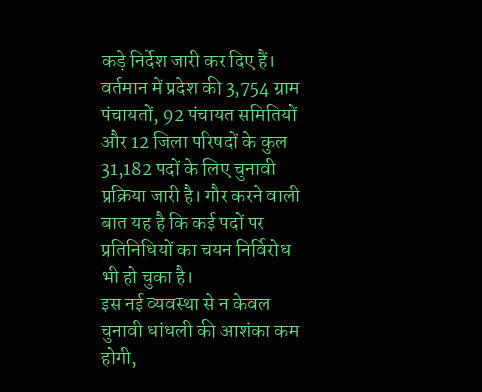कड़े निर्देश जारी कर दिए हैं। वर्तमान में प्रदेश की 3,754 ग्राम पंचायतों, 92 पंचायत समितियों और 12 जिला परिषदों के कुल 31,182 पदों के लिए चुनावी प्रक्रिया जारी है। गौर करने वाली बात यह है कि कई पदों पर प्रतिनिधियों का चयन निर्विरोध भी हो चुका है।
इस नई व्यवस्था से न केवल चुनावी धांधली की आशंका कम होगी,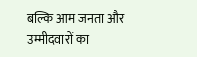बल्कि आम जनता और उम्मीदवारों का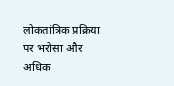लोकतांत्रिक प्रक्रिया पर भरोसा और अधिक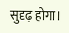सुदृढ़ होगा।